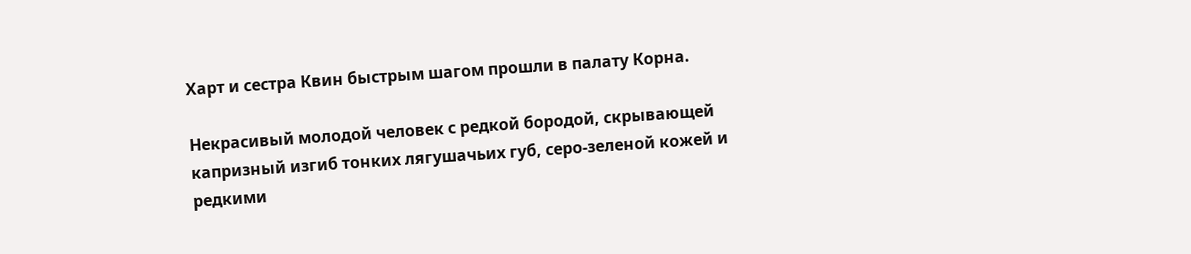Харт и сестра Квин быстрым шагом прошли в палату Корна.

Некрасивый молодой человек с редкой бородой, скрывающей капризный изгиб тонких лягушачьих губ, серо-зеленой кожей и редкими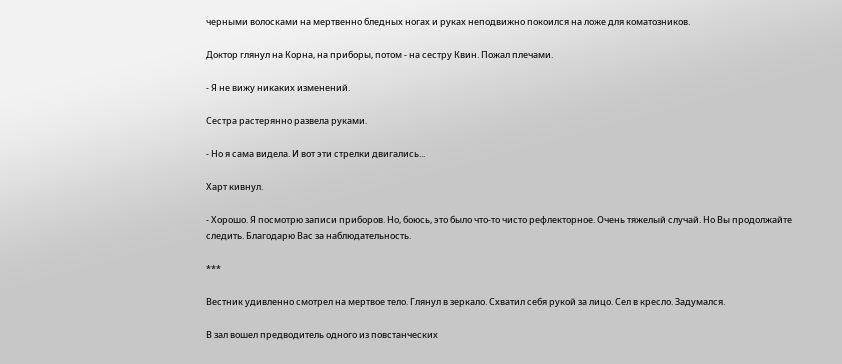черными волосками на мертвенно бледных ногах и руках неподвижно покоился на ложе для коматозников.

Доктор глянул на Корна, на приборы, потом - на сестру Квин. Пожал плечами.

- Я не вижу никаких изменений.

Сестра растерянно развела руками.

- Но я сама видела. И вот эти стрелки двигались...

Харт кивнул.

- Хорошо. Я посмотрю записи приборов. Но, боюсь, это было что-то чисто рефлекторное. Очень тяжелый случай. Но Вы продолжайте следить. Благодарю Вас за наблюдательность.

***

Вестник удивленно смотрел на мертвое тело. Глянул в зеркало. Схватил себя рукой за лицо. Сел в кресло. Задумался.

В зал вошел предводитель одного из повстанческих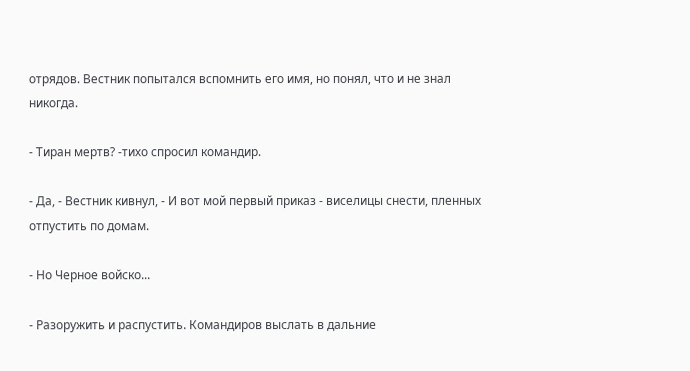отрядов. Вестник попытался вспомнить его имя, но понял, что и не знал никогда.

- Тиран мертв? -тихо спросил командир.

- Да, - Вестник кивнул, - И вот мой первый приказ - виселицы снести, пленных отпустить по домам.

- Но Черное войско...

- Разоружить и распустить. Командиров выслать в дальние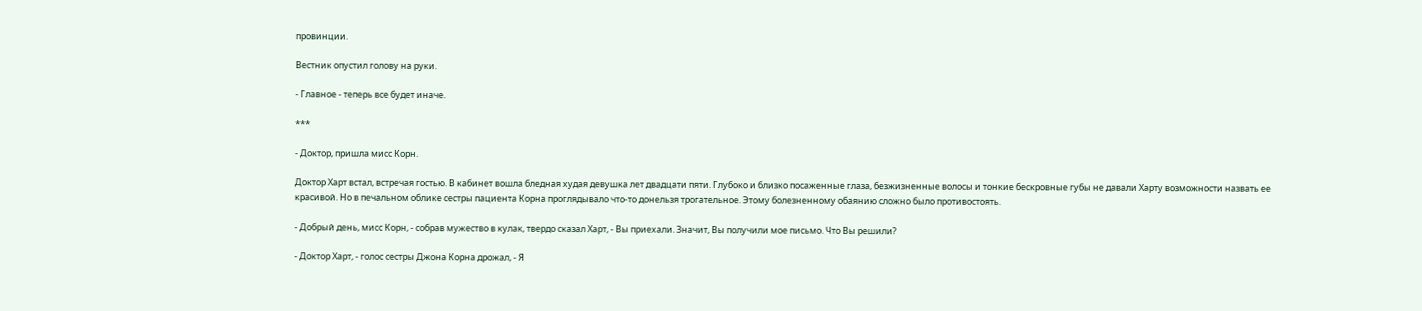провинции.

Вестник опустил голову на руки.

- Главное - теперь все будет иначе.

***

- Доктор, пришла мисс Корн.

Доктор Харт встал, встречая гостью. В кабинет вошла бледная худая девушка лет двадцати пяти. Глубоко и близко посаженные глаза, безжизненные волосы и тонкие бескровные губы не давали Харту возможности назвать ее красивой. Но в печальном облике сестры пациента Корна проглядывало что-то донельзя трогательное. Этому болезненному обаянию сложно было противостоять.

- Добрый день, мисс Корн, - собрав мужество в кулак, твердо сказал Харт, - Вы приехали. Значит, Вы получили мое письмо. Что Вы решили?

- Доктор Харт, - голос сестры Джона Корна дрожал, - Я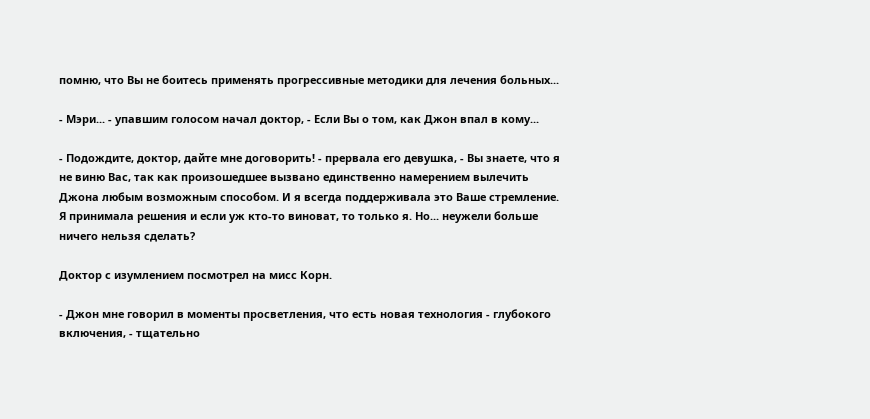помню, что Вы не боитесь применять прогрессивные методики для лечения больных...

- Мэри... - упавшим голосом начал доктор, - Если Вы о том, как Джон впал в кому...

- Подождите, доктор, дайте мне договорить! - прервала его девушка, - Вы знаете, что я не виню Вас, так как произошедшее вызвано единственно намерением вылечить Джона любым возможным способом. И я всегда поддерживала это Ваше стремление. Я принимала решения и если уж кто-то виноват, то только я. Но... неужели больше ничего нельзя сделать?

Доктор с изумлением посмотрел на мисс Корн.

- Джон мне говорил в моменты просветления, что есть новая технология - глубокого включения, - тщательно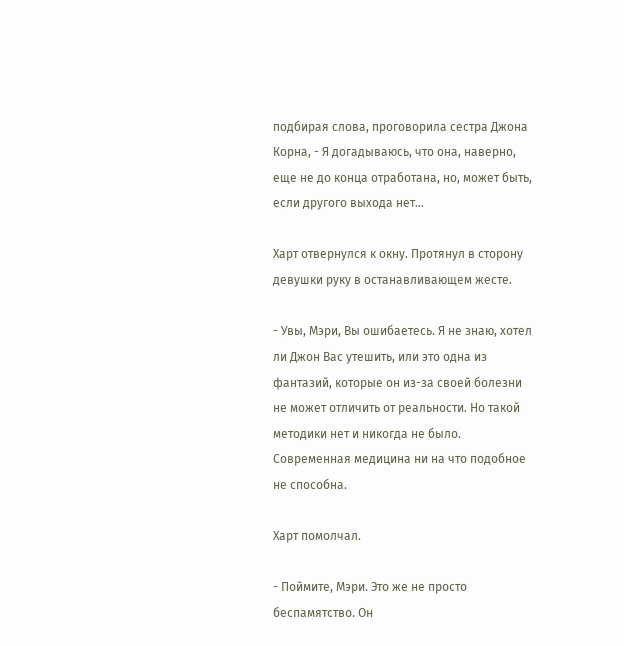подбирая слова, проговорила сестра Джона Корна, - Я догадываюсь, что она, наверно, еще не до конца отработана, но, может быть, если другого выхода нет...

Харт отвернулся к окну. Протянул в сторону девушки руку в останавливающем жесте.

- Увы, Мэри, Вы ошибаетесь. Я не знаю, хотел ли Джон Вас утешить, или это одна из фантазий, которые он из-за своей болезни не может отличить от реальности. Но такой методики нет и никогда не было. Современная медицина ни на что подобное не способна.

Харт помолчал.

- Поймите, Мэри. Это же не просто беспамятство. Он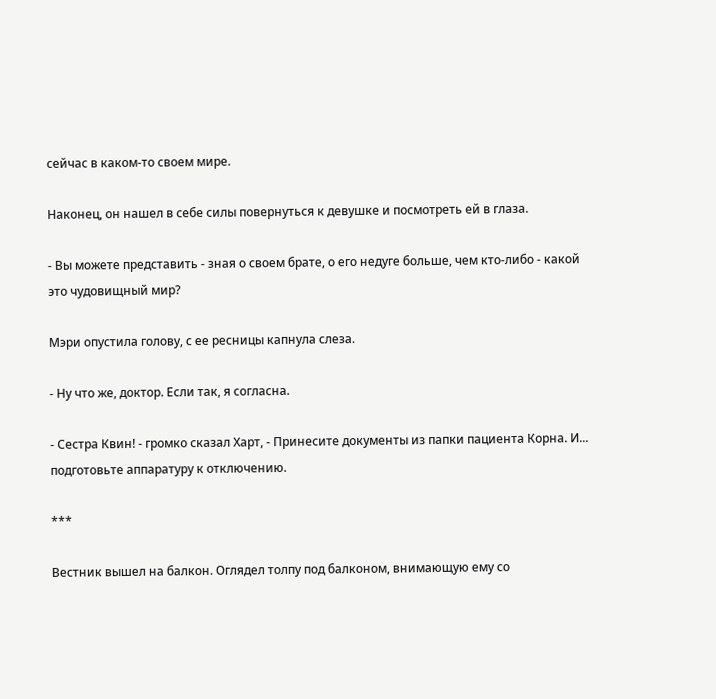сейчас в каком-то своем мире.

Наконец, он нашел в себе силы повернуться к девушке и посмотреть ей в глаза.

- Вы можете представить - зная о своем брате, о его недуге больше, чем кто-либо - какой это чудовищный мир?

Мэри опустила голову, с ее ресницы капнула слеза.

- Ну что же, доктор. Если так, я согласна.

- Сестра Квин! - громко сказал Харт, - Принесите документы из папки пациента Корна. И... подготовьте аппаратуру к отключению.

***

Вестник вышел на балкон. Оглядел толпу под балконом, внимающую ему со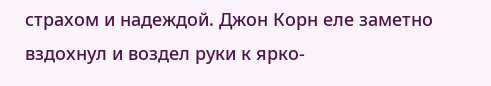страхом и надеждой. Джон Корн еле заметно вздохнул и воздел руки к ярко-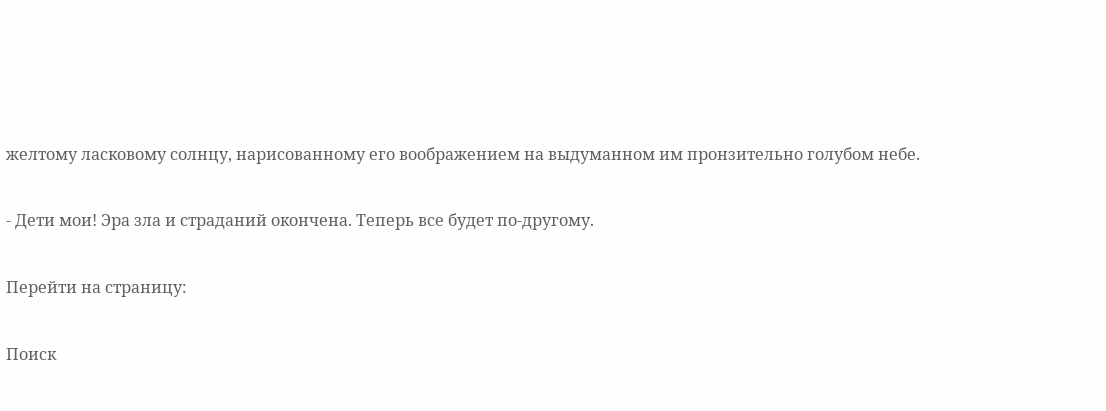желтому ласковому солнцу, нарисованному его воображением на выдуманном им пронзительно голубом небе.

- Дети мои! Эра зла и страданий окончена. Теперь все будет по-другому.

Перейти на страницу:

Поиск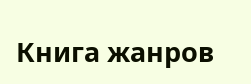Книга жанров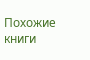Похожие книги